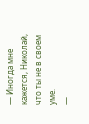— Иногда мне кажется, Николай, что ты не в своем уме.
—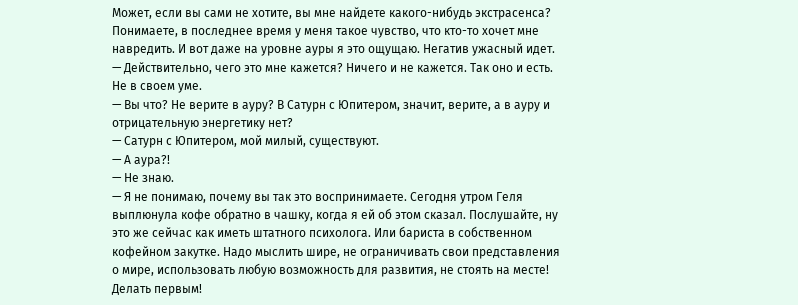Может, если вы сами не хотите, вы мне найдете какого-нибудь экстрасенса? Понимаете, в последнее время у меня такое чувство, что кто-то хочет мне навредить. И вот даже на уровне ауры я это ощущаю. Негатив ужасный идет.
— Действительно, чего это мне кажется? Ничего и не кажется. Так оно и есть. Не в своем уме.
— Вы что? Не верите в ауру? В Сатурн с Юпитером, значит, верите, а в ауру и отрицательную энергетику нет?
— Сатурн с Юпитером, мой милый, существуют.
— А аура?!
— Не знаю.
— Я не понимаю, почему вы так это воспринимаете. Сегодня утром Геля выплюнула кофе обратно в чашку, когда я ей об этом сказал. Послушайте, ну это же сейчас как иметь штатного психолога. Или бариста в собственном кофейном закутке. Надо мыслить шире, не ограничивать свои представления о мире, использовать любую возможность для развития, не стоять на месте! Делать первым!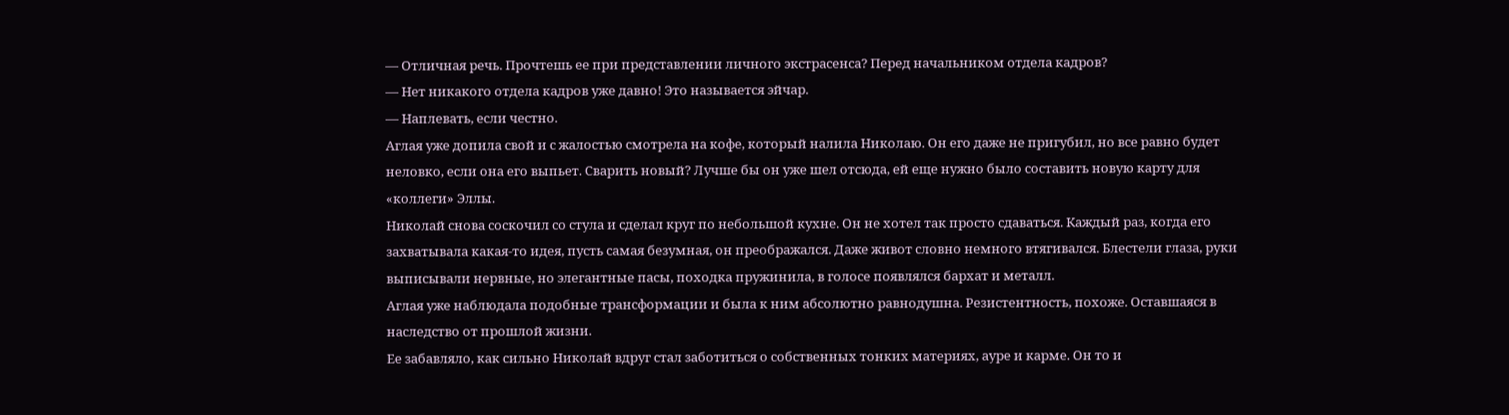— Отличная речь. Прочтешь ее при представлении личного экстрасенса? Перед начальником отдела кадров?
— Нет никакого отдела кадров уже давно! Это называется эйчар.
— Наплевать, если честно.
Аглая уже допила свой и с жалостью смотрела на кофе, который налила Николаю. Он его даже не пригубил, но все равно будет неловко, если она его выпьет. Сварить новый? Лучше бы он уже шел отсюда, ей еще нужно было составить новую карту для «коллеги» Эллы.
Николай снова соскочил со стула и сделал круг по небольшой кухне. Он не хотел так просто сдаваться. Каждый раз, когда его захватывала какая-то идея, пусть самая безумная, он преображался. Даже живот словно немного втягивался. Блестели глаза, руки выписывали нервные, но элегантные пасы, походка пружинила, в голосе появлялся бархат и металл.
Аглая уже наблюдала подобные трансформации и была к ним абсолютно равнодушна. Резистентность, похоже. Оставшаяся в наследство от прошлой жизни.
Ее забавляло, как сильно Николай вдруг стал заботиться о собственных тонких материях, ауре и карме. Он то и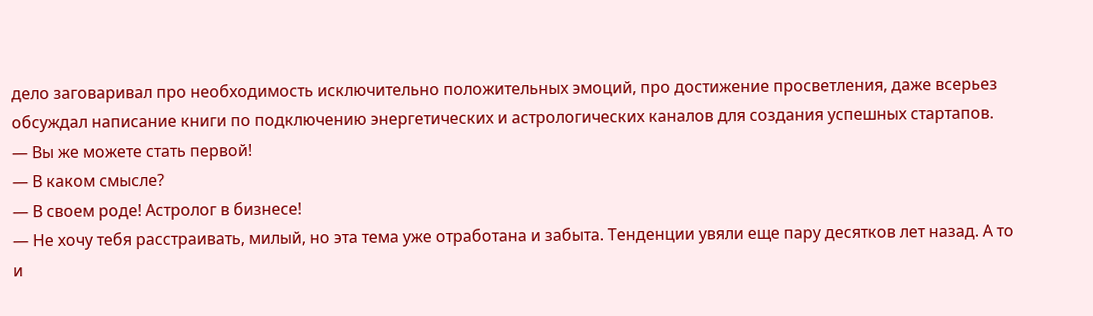дело заговаривал про необходимость исключительно положительных эмоций, про достижение просветления, даже всерьез обсуждал написание книги по подключению энергетических и астрологических каналов для создания успешных стартапов.
— Вы же можете стать первой!
— В каком смысле?
— В своем роде! Астролог в бизнесе!
— Не хочу тебя расстраивать, милый, но эта тема уже отработана и забыта. Тенденции увяли еще пару десятков лет назад. А то и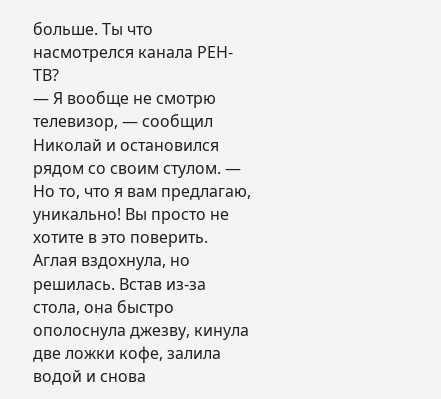больше. Ты что насмотрелся канала РЕН-ТВ?
— Я вообще не смотрю телевизор, — сообщил Николай и остановился рядом со своим стулом. — Но то, что я вам предлагаю, уникально! Вы просто не хотите в это поверить.
Аглая вздохнула, но решилась. Встав из-за стола, она быстро ополоснула джезву, кинула две ложки кофе, залила водой и снова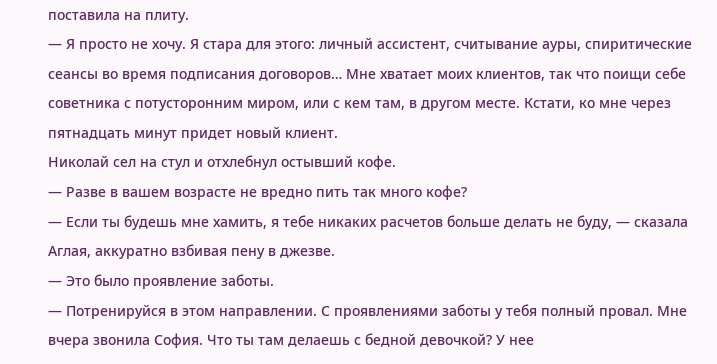поставила на плиту.
— Я просто не хочу. Я стара для этого: личный ассистент, считывание ауры, спиритические сеансы во время подписания договоров… Мне хватает моих клиентов, так что поищи себе советника с потусторонним миром, или с кем там, в другом месте. Кстати, ко мне через пятнадцать минут придет новый клиент.
Николай сел на стул и отхлебнул остывший кофе.
— Разве в вашем возрасте не вредно пить так много кофе?
— Если ты будешь мне хамить, я тебе никаких расчетов больше делать не буду, — сказала Аглая, аккуратно взбивая пену в джезве.
— Это было проявление заботы.
— Потренируйся в этом направлении. С проявлениями заботы у тебя полный провал. Мне вчера звонила София. Что ты там делаешь с бедной девочкой? У нее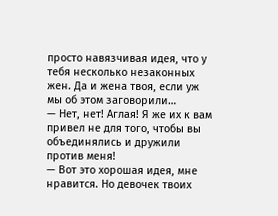просто навязчивая идея, что у тебя несколько незаконных жен. Да и жена твоя, если уж мы об этом заговорили…
— Нет, нет! Аглая! Я же их к вам привел не для того, чтобы вы объединялись и дружили против меня!
— Вот это хорошая идея, мне нравится. Но девочек твоих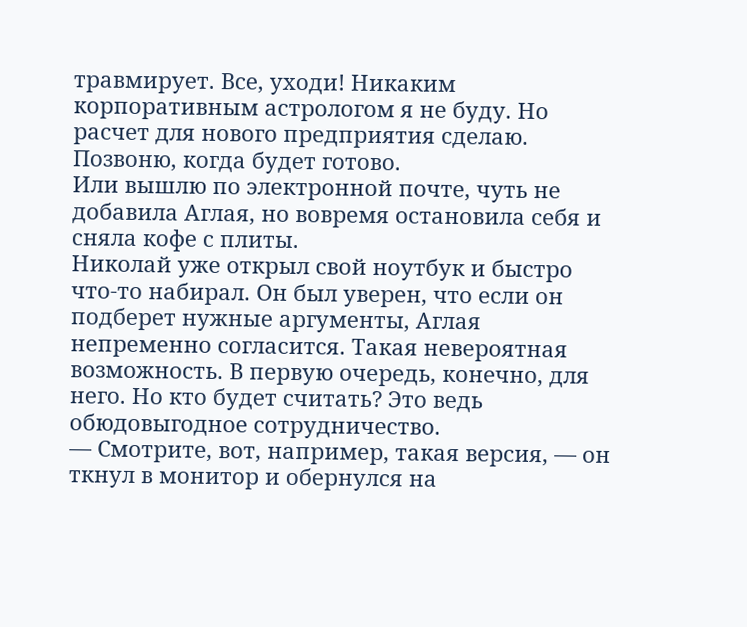травмирует. Все, уходи! Никаким корпоративным астрологом я не буду. Но расчет для нового предприятия сделаю. Позвоню, когда будет готово.
Или вышлю по электронной почте, чуть не добавила Аглая, но вовремя остановила себя и сняла кофе с плиты.
Николай уже открыл свой ноутбук и быстро что-то набирал. Он был уверен, что если он подберет нужные аргументы, Аглая непременно согласится. Такая невероятная возможность. В первую очередь, конечно, для него. Но кто будет считать? Это ведь обюдовыгодное сотрудничество.
— Смотрите, вот, например, такая версия, — он ткнул в монитор и обернулся на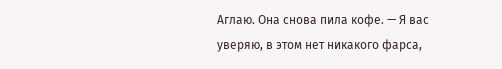Аглаю. Она снова пила кофе. — Я вас уверяю, в этом нет никакого фарса,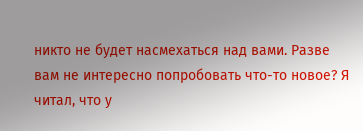никто не будет насмехаться над вами. Разве вам не интересно попробовать что-то новое? Я читал, что у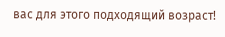вас для этого подходящий возраст!